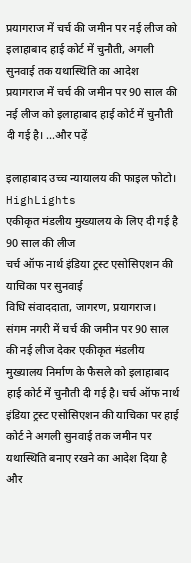प्रयागराज में चर्च की जमीन पर नई लीज को इलाहाबाद हाई कोर्ट में चुनौती, अगली सुनवाई तक यथास्थिति का आदेश
प्रयागराज में चर्च की जमीन पर 90 साल की नई लीज को इलाहाबाद हाई कोर्ट में चुनौती दी गई है। ...और पढ़ें

इलाहाबाद उच्च न्यायालय की फाइल फोटो।
HighLights
एकीकृत मंडलीय मुख्यालय के लिए दी गई है 90 साल की लीज
चर्च ऑफ नार्थ इंडिया ट्रस्ट एसोसिएशन की याचिका पर सुनवाई
विधि संवाददाता, जागरण, प्रयागराज। संगम नगरी में चर्च की जमीन पर 90 साल की नई लीज देकर एकीकृत मंडलीय मुख्यालय निर्माण के फैसले को इलाहाबाद हाई कोर्ट में चुनौती दी गई है। चर्च ऑफ नार्थ इंडिया ट्रस्ट एसोसिएशन की याचिका पर हाई कोर्ट ने अगली सुनवाई तक जमीन पर यथास्थिति बनाए रखने का आदेश दिया है और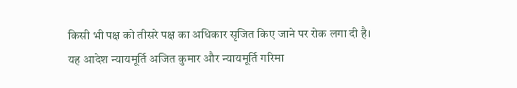किसी भी पक्ष को तीसरे पक्ष का अधिकार सृजित किए जाने पर रोक लगा दी है।
यह आदेश न्यायमूर्ति अजित कुमार और न्यायमूर्ति गरिमा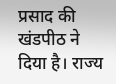प्रसाद की खंडपीठ ने दिया है। राज्य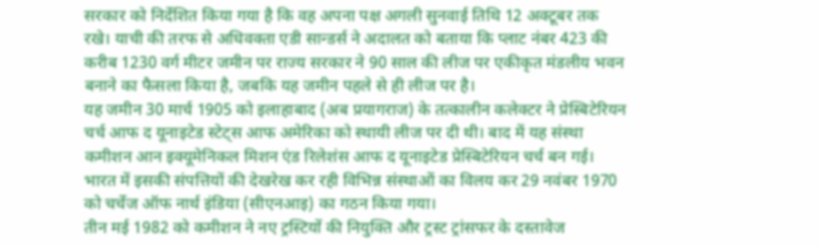सरकार को निर्देशित किया गया है कि वह अपना पक्ष अगली सुनवाई तिथि 12 अक्टूबर तक रखे। याची की तरफ से अधिवक्ता एडी सान्डर्स ने अदालत को बताया कि प्लाट नंबर 423 की करीब 1230 वर्ग मीटर जमीन पर राज्य सरकार ने 90 साल की लीज पर एकीकृत मंडलीय भवन बनाने का फैसला किया है, जबकि यह जमीन पहले से ही लीज पर है।
यह जमीन 30 मार्च 1905 को इलाहाबाद (अब प्रयागराज) के तत्कालीन कलेक्टर ने प्रेस्बिटेरियन चर्च आफ द यूनाइटेड स्टेट्स आफ अमेरिका को स्थायी लीज पर दी थी। बाद में यह संस्था कमीशन आन इक्यूमेनिकल मिशन एंड रिलेशंस आफ द यूनाइटेड प्रेस्बिटेरियन चर्च बन गई। भारत में इसकी संपत्तियों की देखरेख कर रही विभिन्न संस्थाओं का विलय कर 29 नवंबर 1970 को चर्चेज ऑफ नार्थ इंडिया (सीएनआइ) का गठन किया गया।
तीन मई 1982 को कमीशन ने नए ट्रस्टियों की नियुक्ति और ट्रस्ट ट्रांसफर के दस्तावेज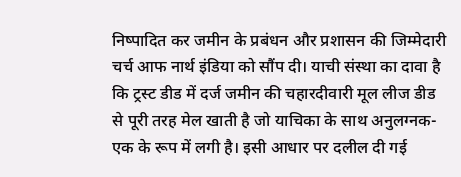निष्पादित कर जमीन के प्रबंधन और प्रशासन की जिम्मेदारी चर्च आफ नार्थ इंडिया को सौंप दी। याची संस्था का दावा है कि ट्रस्ट डीड में दर्ज जमीन की चहारदीवारी मूल लीज डीड से पूरी तरह मेल खाती है जो याचिका के साथ अनुलग्नक-एक के रूप में लगी है। इसी आधार पर दलील दी गई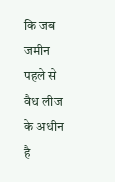कि जब जमीन पहले से वैध लीज के अधीन है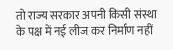तो राज्य सरकार अपनी किसी संस्था के पक्ष में नई लीज कर निर्माण नहीं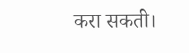करा सकती।